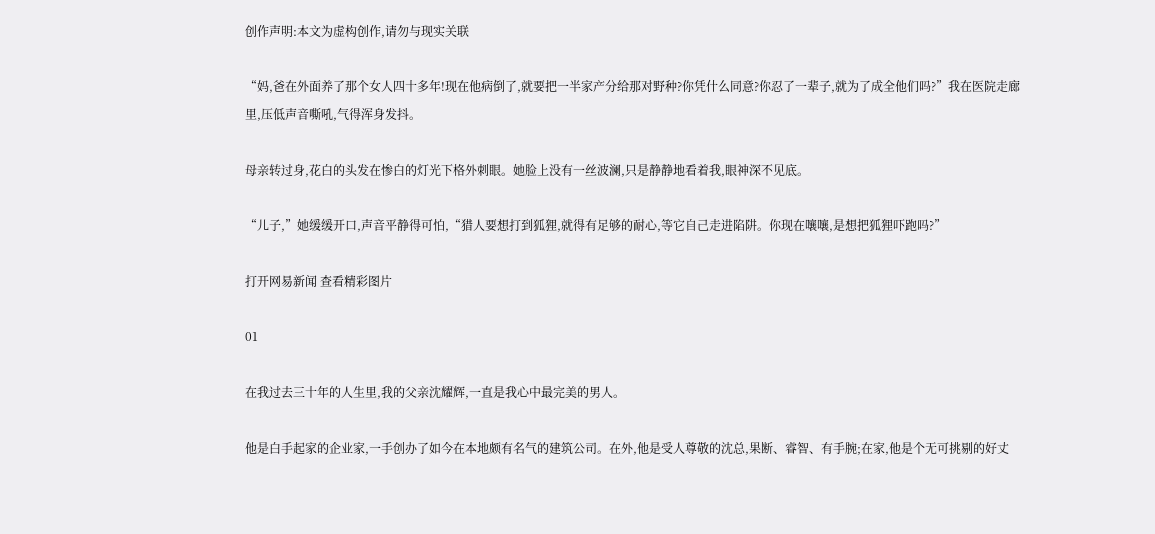创作声明:本文为虚构创作,请勿与现实关联

“妈,爸在外面养了那个女人四十多年!现在他病倒了,就要把一半家产分给那对野种?你凭什么同意?你忍了一辈子,就为了成全他们吗?”我在医院走廊里,压低声音嘶吼,气得浑身发抖。

母亲转过身,花白的头发在惨白的灯光下格外刺眼。她脸上没有一丝波澜,只是静静地看着我,眼神深不见底。

“儿子,”她缓缓开口,声音平静得可怕,“猎人要想打到狐狸,就得有足够的耐心,等它自己走进陷阱。你现在嚷嚷,是想把狐狸吓跑吗?”

打开网易新闻 查看精彩图片

01

在我过去三十年的人生里,我的父亲沈耀辉,一直是我心中最完美的男人。

他是白手起家的企业家,一手创办了如今在本地颇有名气的建筑公司。在外,他是受人尊敬的沈总,果断、睿智、有手腕;在家,他是个无可挑剔的好丈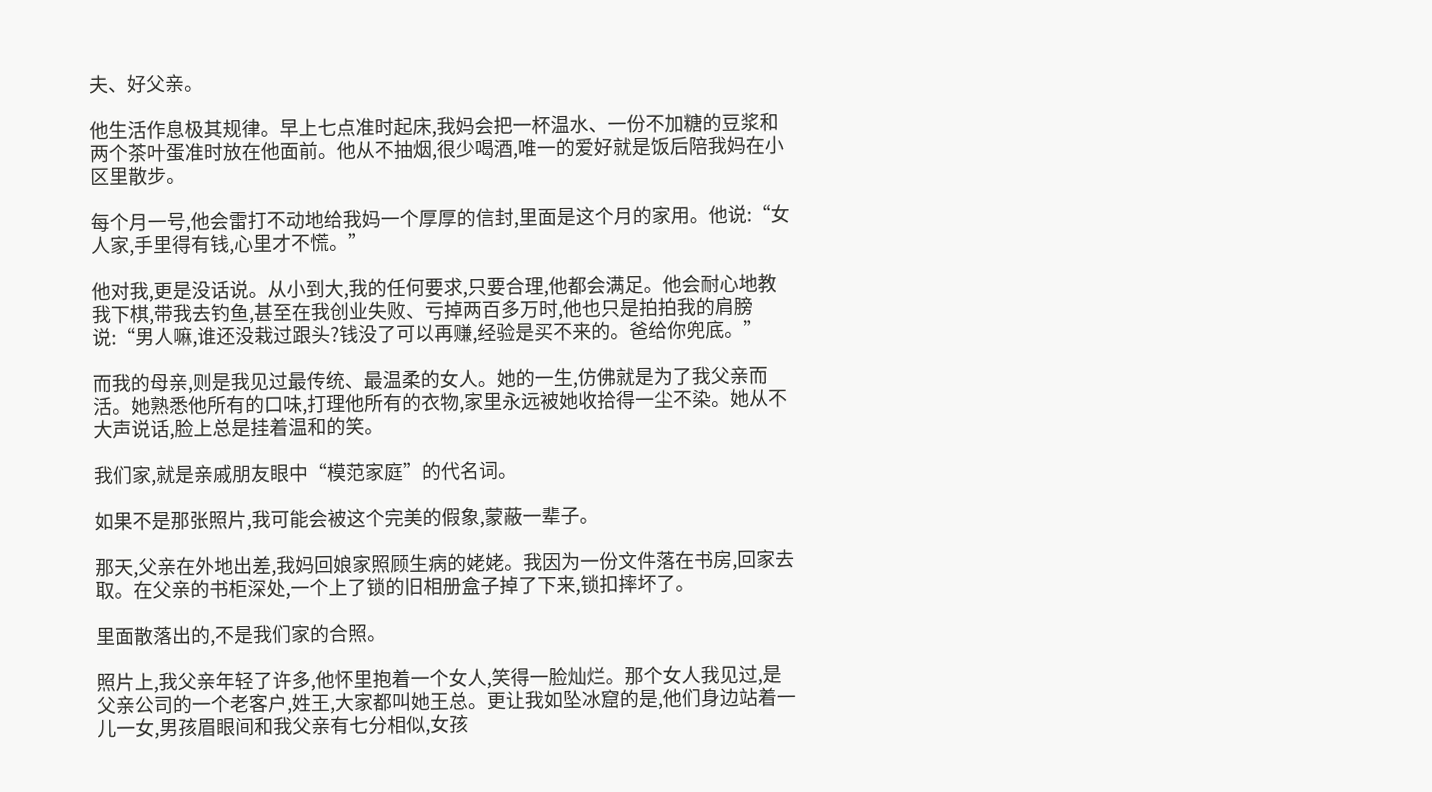夫、好父亲。

他生活作息极其规律。早上七点准时起床,我妈会把一杯温水、一份不加糖的豆浆和两个茶叶蛋准时放在他面前。他从不抽烟,很少喝酒,唯一的爱好就是饭后陪我妈在小区里散步。

每个月一号,他会雷打不动地给我妈一个厚厚的信封,里面是这个月的家用。他说:“女人家,手里得有钱,心里才不慌。”

他对我,更是没话说。从小到大,我的任何要求,只要合理,他都会满足。他会耐心地教我下棋,带我去钓鱼,甚至在我创业失败、亏掉两百多万时,他也只是拍拍我的肩膀说:“男人嘛,谁还没栽过跟头?钱没了可以再赚,经验是买不来的。爸给你兜底。”

而我的母亲,则是我见过最传统、最温柔的女人。她的一生,仿佛就是为了我父亲而活。她熟悉他所有的口味,打理他所有的衣物,家里永远被她收拾得一尘不染。她从不大声说话,脸上总是挂着温和的笑。

我们家,就是亲戚朋友眼中“模范家庭”的代名词。

如果不是那张照片,我可能会被这个完美的假象,蒙蔽一辈子。

那天,父亲在外地出差,我妈回娘家照顾生病的姥姥。我因为一份文件落在书房,回家去取。在父亲的书柜深处,一个上了锁的旧相册盒子掉了下来,锁扣摔坏了。

里面散落出的,不是我们家的合照。

照片上,我父亲年轻了许多,他怀里抱着一个女人,笑得一脸灿烂。那个女人我见过,是父亲公司的一个老客户,姓王,大家都叫她王总。更让我如坠冰窟的是,他们身边站着一儿一女,男孩眉眼间和我父亲有七分相似,女孩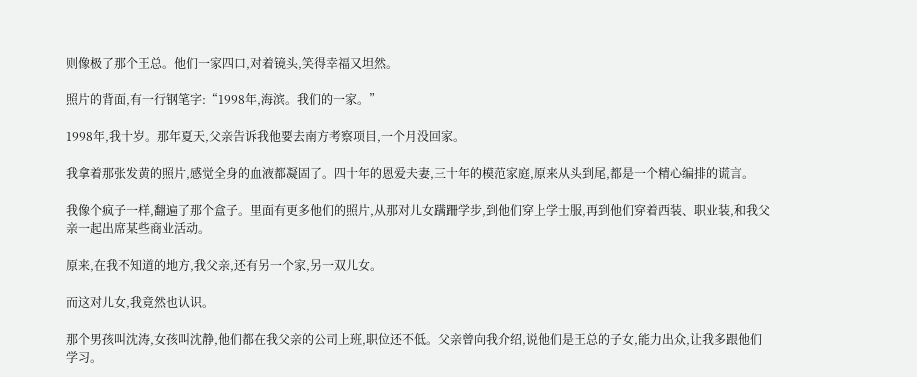则像极了那个王总。他们一家四口,对着镜头,笑得幸福又坦然。

照片的背面,有一行钢笔字:“1998年,海滨。我们的一家。”

1998年,我十岁。那年夏天,父亲告诉我他要去南方考察项目,一个月没回家。

我拿着那张发黄的照片,感觉全身的血液都凝固了。四十年的恩爱夫妻,三十年的模范家庭,原来从头到尾,都是一个精心编排的谎言。

我像个疯子一样,翻遍了那个盒子。里面有更多他们的照片,从那对儿女蹒跚学步,到他们穿上学士服,再到他们穿着西装、职业装,和我父亲一起出席某些商业活动。

原来,在我不知道的地方,我父亲,还有另一个家,另一双儿女。

而这对儿女,我竟然也认识。

那个男孩叫沈涛,女孩叫沈静,他们都在我父亲的公司上班,职位还不低。父亲曾向我介绍,说他们是王总的子女,能力出众,让我多跟他们学习。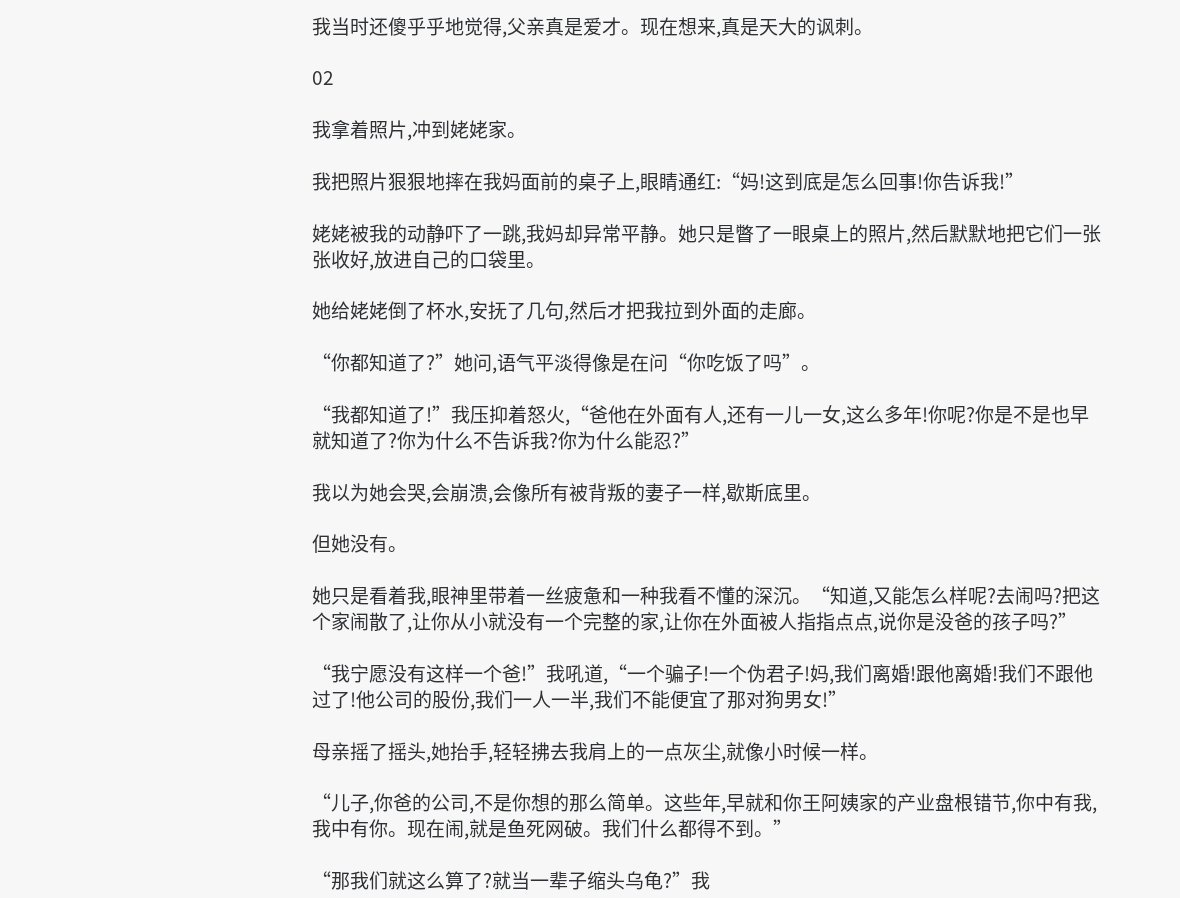我当时还傻乎乎地觉得,父亲真是爱才。现在想来,真是天大的讽刺。

02

我拿着照片,冲到姥姥家。

我把照片狠狠地摔在我妈面前的桌子上,眼睛通红:“妈!这到底是怎么回事!你告诉我!”

姥姥被我的动静吓了一跳,我妈却异常平静。她只是瞥了一眼桌上的照片,然后默默地把它们一张张收好,放进自己的口袋里。

她给姥姥倒了杯水,安抚了几句,然后才把我拉到外面的走廊。

“你都知道了?”她问,语气平淡得像是在问“你吃饭了吗”。

“我都知道了!”我压抑着怒火,“爸他在外面有人,还有一儿一女,这么多年!你呢?你是不是也早就知道了?你为什么不告诉我?你为什么能忍?”

我以为她会哭,会崩溃,会像所有被背叛的妻子一样,歇斯底里。

但她没有。

她只是看着我,眼神里带着一丝疲惫和一种我看不懂的深沉。“知道,又能怎么样呢?去闹吗?把这个家闹散了,让你从小就没有一个完整的家,让你在外面被人指指点点,说你是没爸的孩子吗?”

“我宁愿没有这样一个爸!”我吼道,“一个骗子!一个伪君子!妈,我们离婚!跟他离婚!我们不跟他过了!他公司的股份,我们一人一半,我们不能便宜了那对狗男女!”

母亲摇了摇头,她抬手,轻轻拂去我肩上的一点灰尘,就像小时候一样。

“儿子,你爸的公司,不是你想的那么简单。这些年,早就和你王阿姨家的产业盘根错节,你中有我,我中有你。现在闹,就是鱼死网破。我们什么都得不到。”

“那我们就这么算了?就当一辈子缩头乌龟?”我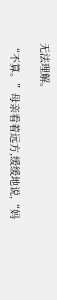无法理解。

“不算。”母亲看着远方,缓缓地说,“妈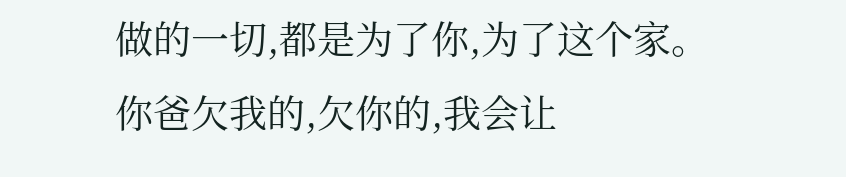做的一切,都是为了你,为了这个家。你爸欠我的,欠你的,我会让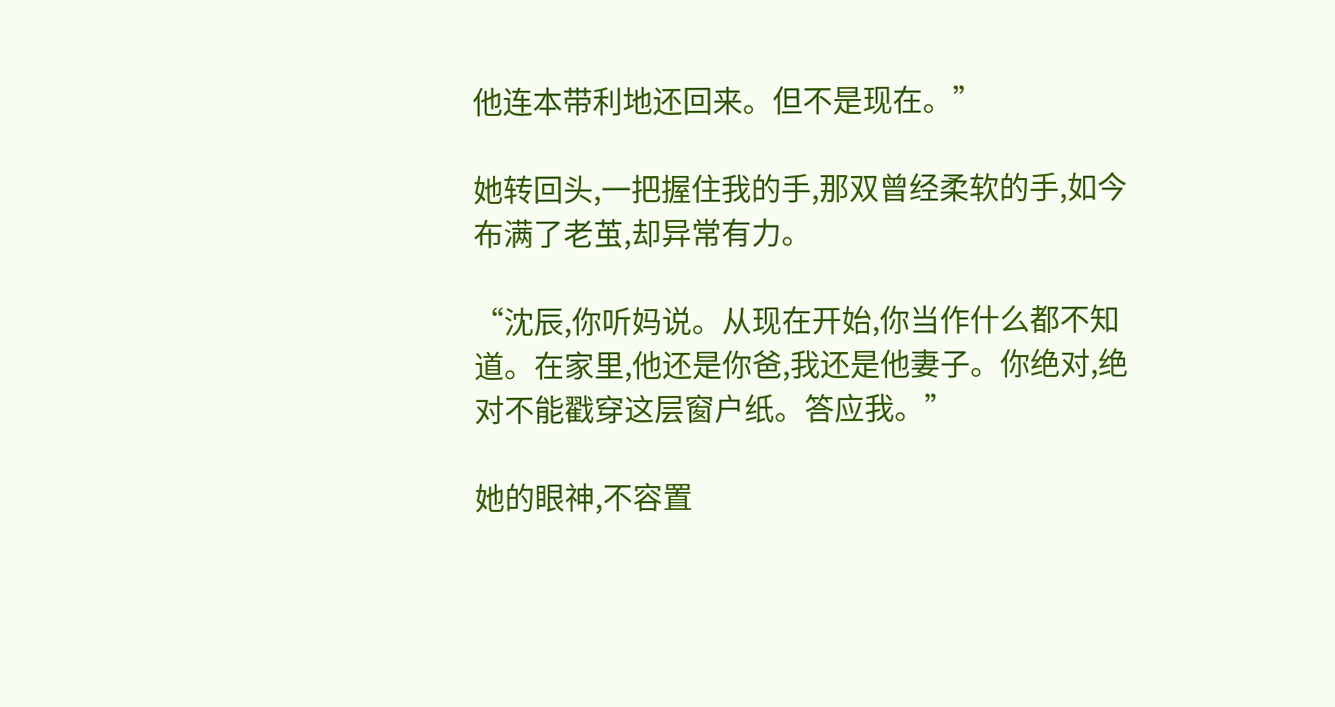他连本带利地还回来。但不是现在。”

她转回头,一把握住我的手,那双曾经柔软的手,如今布满了老茧,却异常有力。

“沈辰,你听妈说。从现在开始,你当作什么都不知道。在家里,他还是你爸,我还是他妻子。你绝对,绝对不能戳穿这层窗户纸。答应我。”

她的眼神,不容置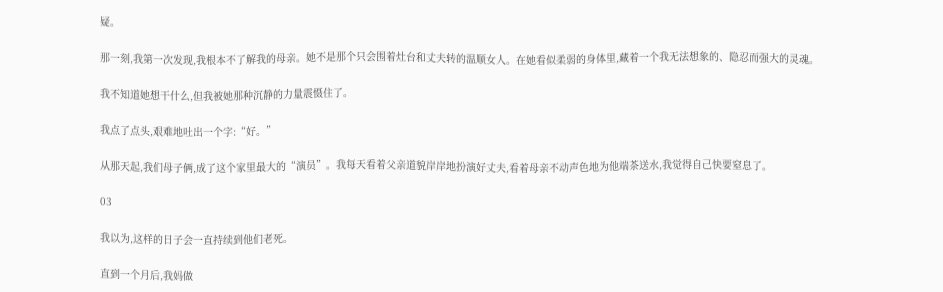疑。

那一刻,我第一次发现,我根本不了解我的母亲。她不是那个只会围着灶台和丈夫转的温顺女人。在她看似柔弱的身体里,藏着一个我无法想象的、隐忍而强大的灵魂。

我不知道她想干什么,但我被她那种沉静的力量震慑住了。

我点了点头,艰难地吐出一个字:“好。”

从那天起,我们母子俩,成了这个家里最大的“演员”。我每天看着父亲道貌岸岸地扮演好丈夫,看着母亲不动声色地为他端茶送水,我觉得自己快要窒息了。

03

我以为,这样的日子会一直持续到他们老死。

直到一个月后,我妈做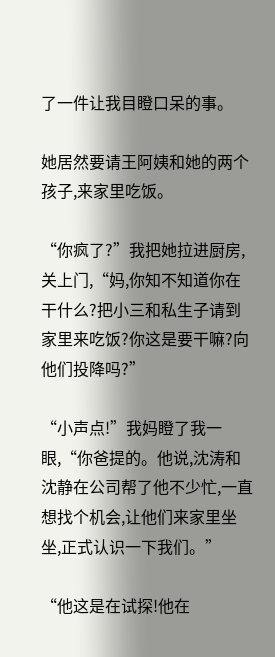了一件让我目瞪口呆的事。

她居然要请王阿姨和她的两个孩子,来家里吃饭。

“你疯了?”我把她拉进厨房,关上门,“妈,你知不知道你在干什么?把小三和私生子请到家里来吃饭?你这是要干嘛?向他们投降吗?”

“小声点!”我妈瞪了我一眼,“你爸提的。他说,沈涛和沈静在公司帮了他不少忙,一直想找个机会,让他们来家里坐坐,正式认识一下我们。”

“他这是在试探!他在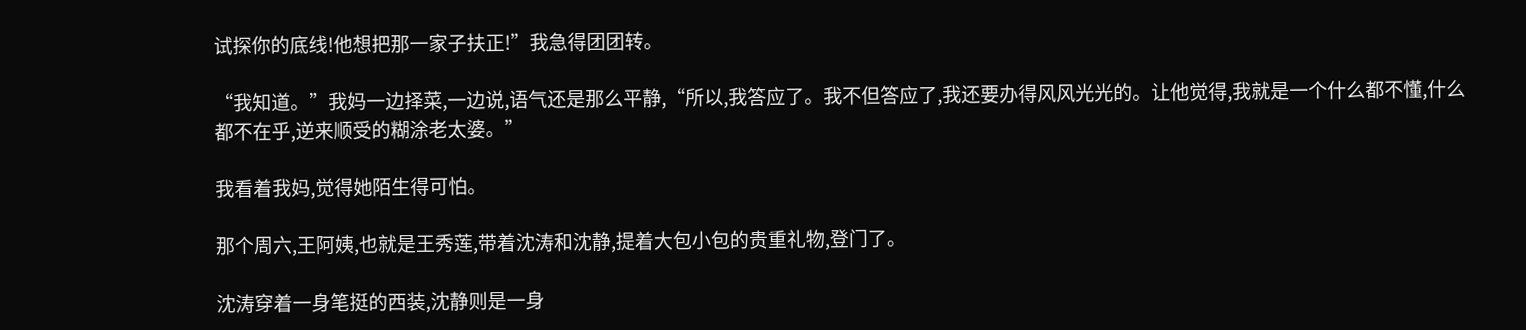试探你的底线!他想把那一家子扶正!”我急得团团转。

“我知道。”我妈一边择菜,一边说,语气还是那么平静,“所以,我答应了。我不但答应了,我还要办得风风光光的。让他觉得,我就是一个什么都不懂,什么都不在乎,逆来顺受的糊涂老太婆。”

我看着我妈,觉得她陌生得可怕。

那个周六,王阿姨,也就是王秀莲,带着沈涛和沈静,提着大包小包的贵重礼物,登门了。

沈涛穿着一身笔挺的西装,沈静则是一身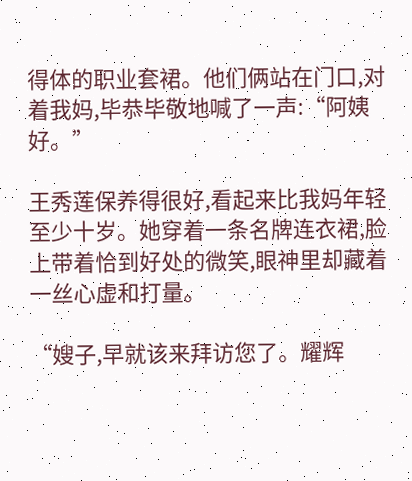得体的职业套裙。他们俩站在门口,对着我妈,毕恭毕敬地喊了一声:“阿姨好。”

王秀莲保养得很好,看起来比我妈年轻至少十岁。她穿着一条名牌连衣裙,脸上带着恰到好处的微笑,眼神里却藏着一丝心虚和打量。

“嫂子,早就该来拜访您了。耀辉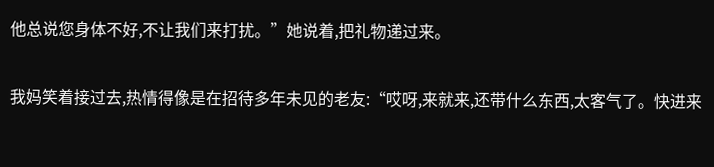他总说您身体不好,不让我们来打扰。”她说着,把礼物递过来。

我妈笑着接过去,热情得像是在招待多年未见的老友:“哎呀,来就来,还带什么东西,太客气了。快进来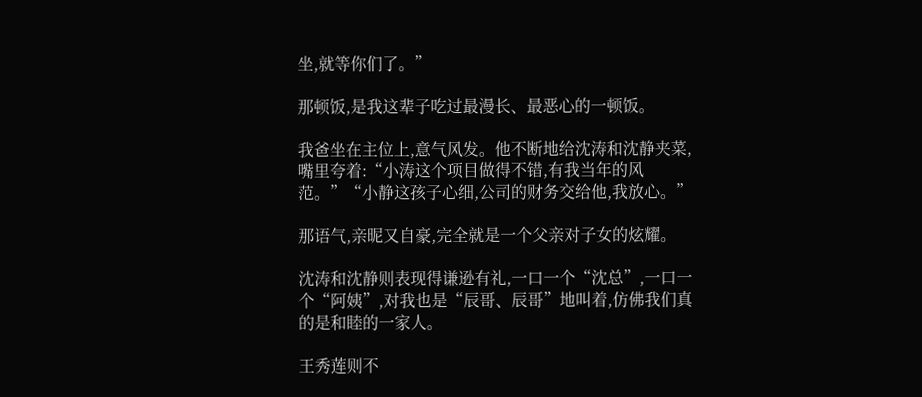坐,就等你们了。”

那顿饭,是我这辈子吃过最漫长、最恶心的一顿饭。

我爸坐在主位上,意气风发。他不断地给沈涛和沈静夹菜,嘴里夸着:“小涛这个项目做得不错,有我当年的风范。”“小静这孩子心细,公司的财务交给他,我放心。”

那语气,亲昵又自豪,完全就是一个父亲对子女的炫耀。

沈涛和沈静则表现得谦逊有礼,一口一个“沈总”,一口一个“阿姨”,对我也是“辰哥、辰哥”地叫着,仿佛我们真的是和睦的一家人。

王秀莲则不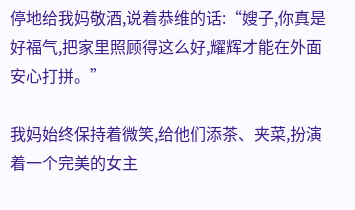停地给我妈敬酒,说着恭维的话:“嫂子,你真是好福气,把家里照顾得这么好,耀辉才能在外面安心打拼。”

我妈始终保持着微笑,给他们添茶、夹菜,扮演着一个完美的女主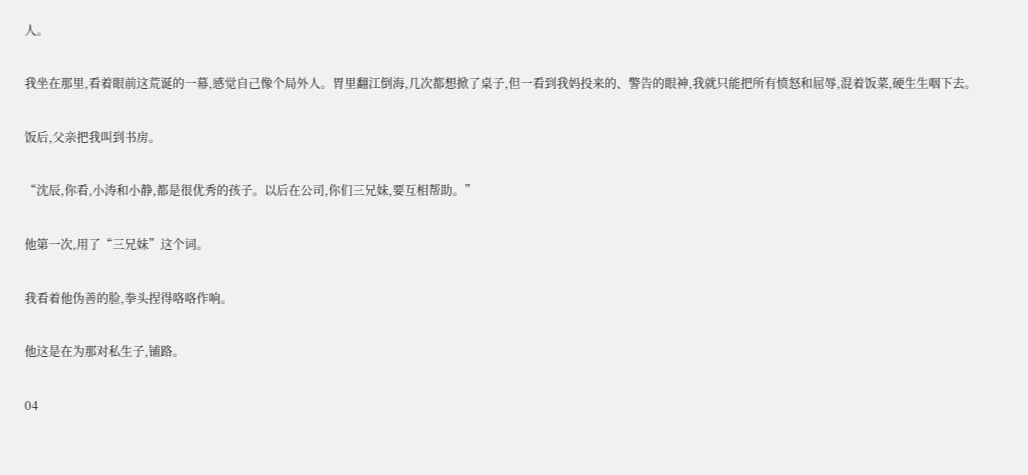人。

我坐在那里,看着眼前这荒诞的一幕,感觉自己像个局外人。胃里翻江倒海,几次都想掀了桌子,但一看到我妈投来的、警告的眼神,我就只能把所有愤怒和屈辱,混着饭菜,硬生生咽下去。

饭后,父亲把我叫到书房。

“沈辰,你看,小涛和小静,都是很优秀的孩子。以后在公司,你们三兄妹,要互相帮助。”

他第一次,用了“三兄妹”这个词。

我看着他伪善的脸,拳头捏得咯咯作响。

他这是在为那对私生子,铺路。

04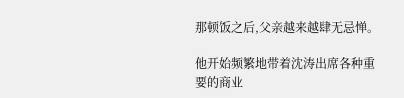那顿饭之后,父亲越来越肆无忌惮。

他开始频繁地带着沈涛出席各种重要的商业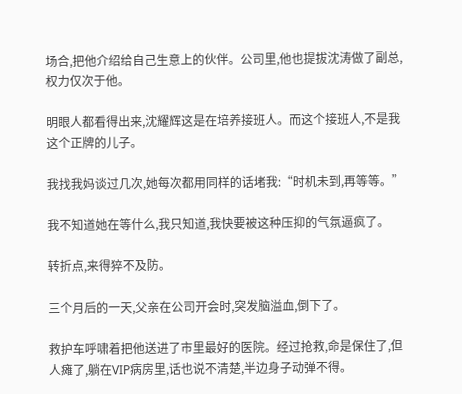场合,把他介绍给自己生意上的伙伴。公司里,他也提拔沈涛做了副总,权力仅次于他。

明眼人都看得出来,沈耀辉这是在培养接班人。而这个接班人,不是我这个正牌的儿子。

我找我妈谈过几次,她每次都用同样的话堵我:“时机未到,再等等。”

我不知道她在等什么,我只知道,我快要被这种压抑的气氛逼疯了。

转折点,来得猝不及防。

三个月后的一天,父亲在公司开会时,突发脑溢血,倒下了。

救护车呼啸着把他送进了市里最好的医院。经过抢救,命是保住了,但人瘫了,躺在VIP病房里,话也说不清楚,半边身子动弹不得。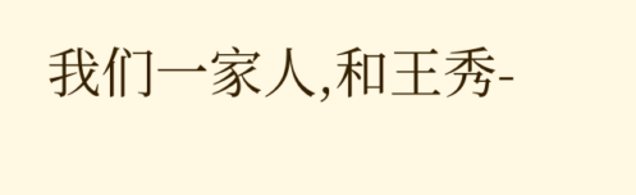我们一家人,和王秀-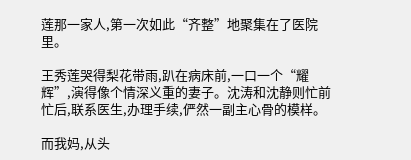莲那一家人,第一次如此“齐整”地聚集在了医院里。

王秀莲哭得梨花带雨,趴在病床前,一口一个“耀辉”,演得像个情深义重的妻子。沈涛和沈静则忙前忙后,联系医生,办理手续,俨然一副主心骨的模样。

而我妈,从头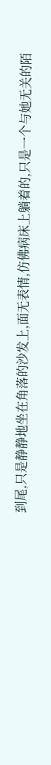到尾,只是静静地坐在角落的沙发上,面无表情,仿佛病床上躺着的,只是一个与她无关的陌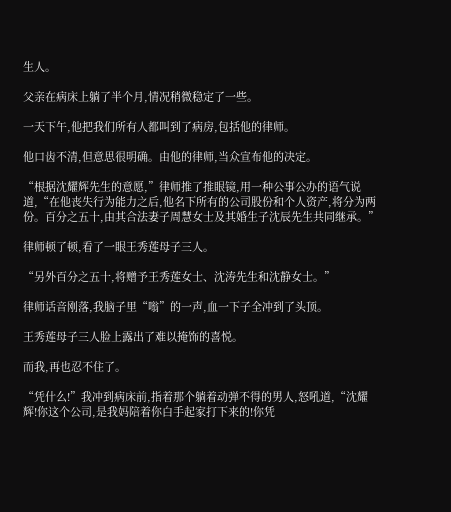生人。

父亲在病床上躺了半个月,情况稍微稳定了一些。

一天下午,他把我们所有人都叫到了病房,包括他的律师。

他口齿不清,但意思很明确。由他的律师,当众宣布他的决定。

“根据沈耀辉先生的意愿,”律师推了推眼镜,用一种公事公办的语气说道,“在他丧失行为能力之后,他名下所有的公司股份和个人资产,将分为两份。百分之五十,由其合法妻子周慧女士及其婚生子沈辰先生共同继承。”

律师顿了顿,看了一眼王秀莲母子三人。

“另外百分之五十,将赠予王秀莲女士、沈涛先生和沈静女士。”

律师话音刚落,我脑子里“嗡”的一声,血一下子全冲到了头顶。

王秀莲母子三人脸上露出了难以掩饰的喜悦。

而我,再也忍不住了。

“凭什么!”我冲到病床前,指着那个躺着动弹不得的男人,怒吼道,“沈耀辉!你这个公司,是我妈陪着你白手起家打下来的!你凭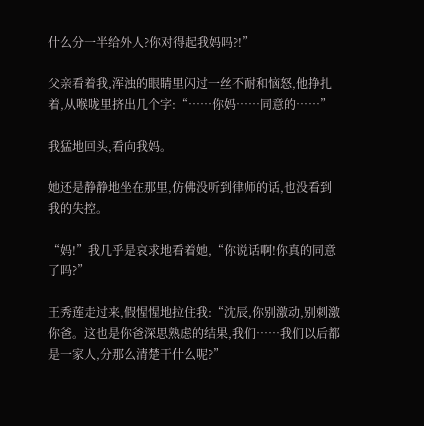什么分一半给外人?你对得起我妈吗?!”

父亲看着我,浑浊的眼睛里闪过一丝不耐和恼怒,他挣扎着,从喉咙里挤出几个字:“……你妈……同意的……”

我猛地回头,看向我妈。

她还是静静地坐在那里,仿佛没听到律师的话,也没看到我的失控。

“妈!”我几乎是哀求地看着她,“你说话啊!你真的同意了吗?”

王秀莲走过来,假惺惺地拉住我:“沈辰,你别激动,别刺激你爸。这也是你爸深思熟虑的结果,我们……我们以后都是一家人,分那么清楚干什么呢?”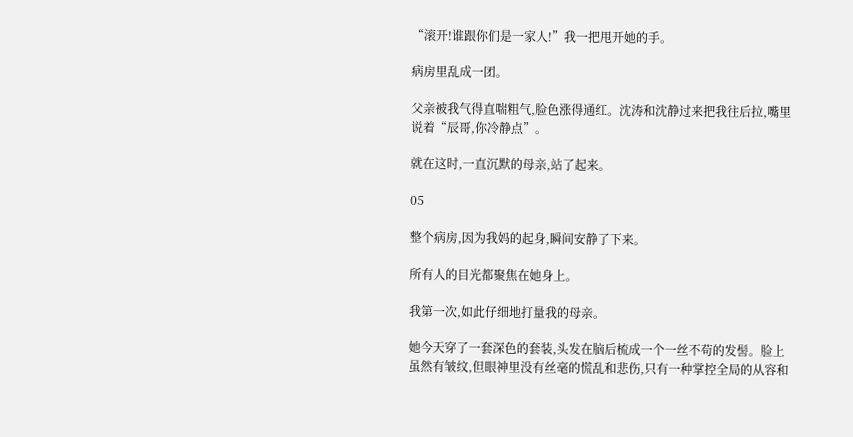“滚开!谁跟你们是一家人!”我一把甩开她的手。

病房里乱成一团。

父亲被我气得直喘粗气,脸色涨得通红。沈涛和沈静过来把我往后拉,嘴里说着“辰哥,你冷静点”。

就在这时,一直沉默的母亲,站了起来。

05

整个病房,因为我妈的起身,瞬间安静了下来。

所有人的目光都聚焦在她身上。

我第一次,如此仔细地打量我的母亲。

她今天穿了一套深色的套装,头发在脑后梳成一个一丝不苟的发髻。脸上虽然有皱纹,但眼神里没有丝毫的慌乱和悲伤,只有一种掌控全局的从容和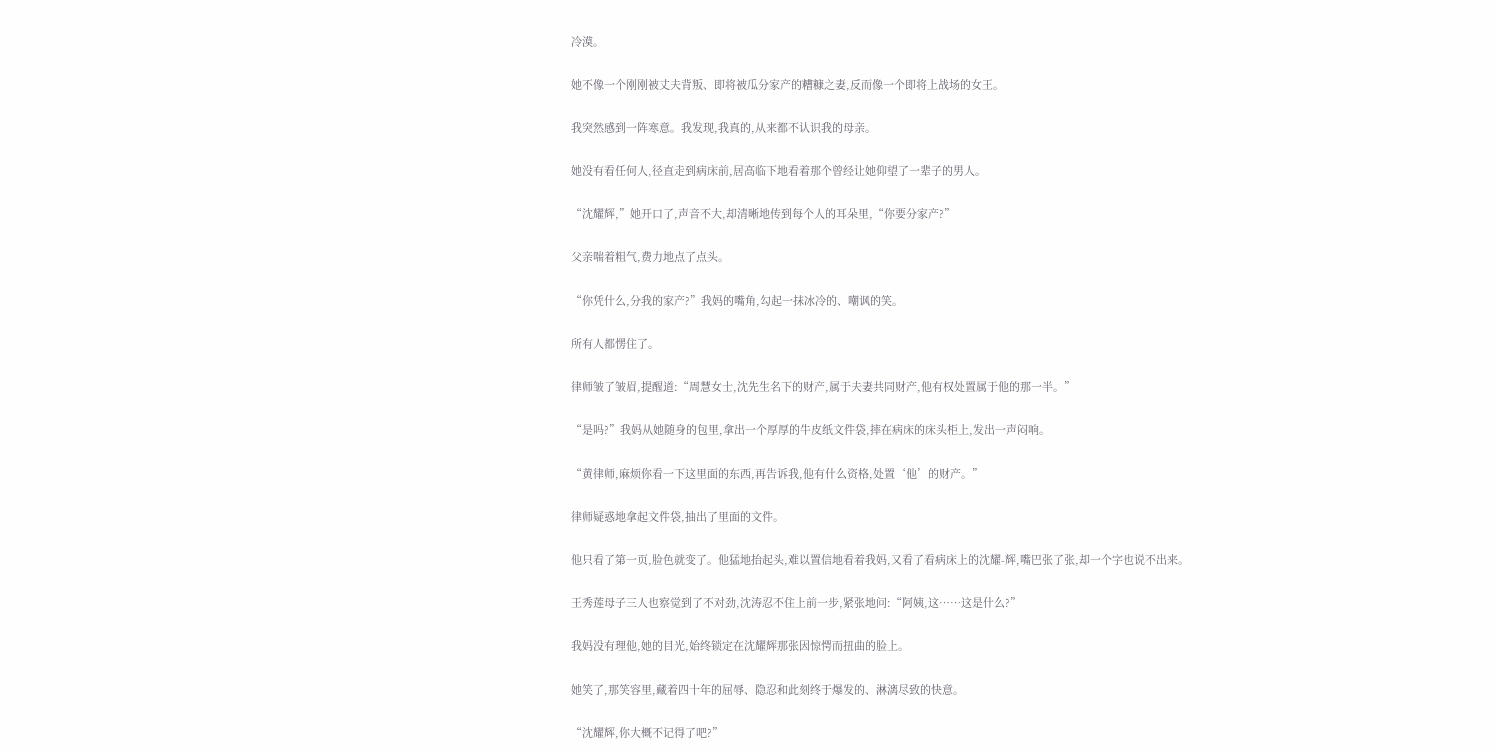冷漠。

她不像一个刚刚被丈夫背叛、即将被瓜分家产的糟糠之妻,反而像一个即将上战场的女王。

我突然感到一阵寒意。我发现,我真的,从来都不认识我的母亲。

她没有看任何人,径直走到病床前,居高临下地看着那个曾经让她仰望了一辈子的男人。

“沈耀辉,”她开口了,声音不大,却清晰地传到每个人的耳朵里,“你要分家产?”

父亲喘着粗气,费力地点了点头。

“你凭什么,分我的家产?”我妈的嘴角,勾起一抹冰冷的、嘲讽的笑。

所有人都愣住了。

律师皱了皱眉,提醒道:“周慧女士,沈先生名下的财产,属于夫妻共同财产,他有权处置属于他的那一半。”

“是吗?”我妈从她随身的包里,拿出一个厚厚的牛皮纸文件袋,摔在病床的床头柜上,发出一声闷响。

“黄律师,麻烦你看一下这里面的东西,再告诉我,他有什么资格,处置‘他’的财产。”

律师疑惑地拿起文件袋,抽出了里面的文件。

他只看了第一页,脸色就变了。他猛地抬起头,难以置信地看着我妈,又看了看病床上的沈耀-辉,嘴巴张了张,却一个字也说不出来。

王秀莲母子三人也察觉到了不对劲,沈涛忍不住上前一步,紧张地问:“阿姨,这……这是什么?”

我妈没有理他,她的目光,始终锁定在沈耀辉那张因惊愕而扭曲的脸上。

她笑了,那笑容里,藏着四十年的屈辱、隐忍和此刻终于爆发的、淋漓尽致的快意。

“沈耀辉,你大概不记得了吧?”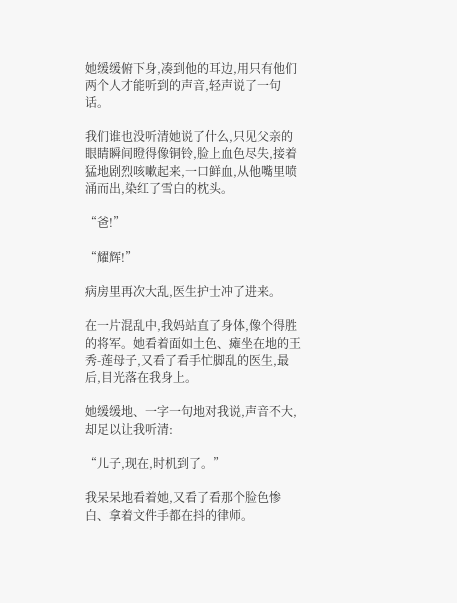她缓缓俯下身,凑到他的耳边,用只有他们两个人才能听到的声音,轻声说了一句话。

我们谁也没听清她说了什么,只见父亲的眼睛瞬间瞪得像铜铃,脸上血色尽失,接着猛地剧烈咳嗽起来,一口鲜血,从他嘴里喷涌而出,染红了雪白的枕头。

“爸!”

“耀辉!”

病房里再次大乱,医生护士冲了进来。

在一片混乱中,我妈站直了身体,像个得胜的将军。她看着面如土色、瘫坐在地的王秀-莲母子,又看了看手忙脚乱的医生,最后,目光落在我身上。

她缓缓地、一字一句地对我说,声音不大,却足以让我听清:

“儿子,现在,时机到了。”

我呆呆地看着她,又看了看那个脸色惨白、拿着文件手都在抖的律师。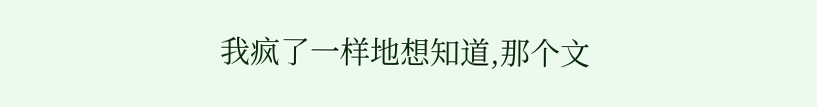我疯了一样地想知道,那个文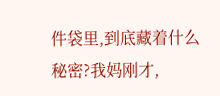件袋里,到底藏着什么秘密?我妈刚才,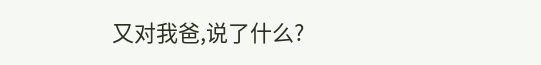又对我爸,说了什么?